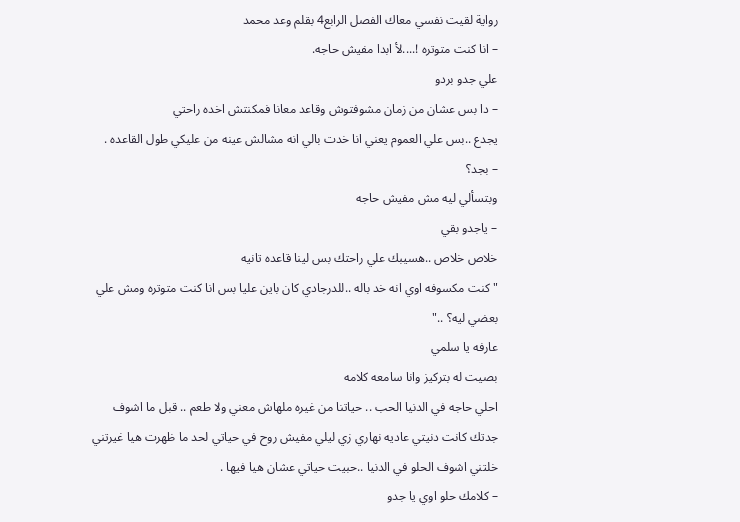رواية لقيت نفسي معاك الفصل الرابع4 بقلم وعد محمد
– انا كنت متوتره !....لأ ابدا مفيش حاجه.
علي جدو بردو
– دا بس عشان من زمان مشوفتوش وقاعد معانا فمكنتش اخده راحتي
يجدع ..بس علي العموم يعني انا خدت بالي انه مشالش عينه من عليكي طول القاعده .
– بجد؟
وبتسألي ليه مش مفيش حاجه
– ياجدو بقي
خلاص خلاص ..هسيبك علي راحتك بس لينا قاعده تانيه
"كنت مكسوفه اوي انه خد باله ..للدرجادي كان باين عليا بس انا كنت متوتره ومش علي بعضي ليه؟ .."
عارفه يا سلمي
بصيت له بتركيز وانا سامعه كلامه
احلي حاجه في الدنيا الحب .. حياتنا من غيره ملهاش معني ولا طعم .. قبل ما اشوف جدتك كانت دنيتي عاديه نهاري زي ليلي مفيش روح في حياتي لحد ما ظهرت هيا غيرتني خلتني اشوف الحلو في الدنيا ..حبيت حياتي عشان هيا فيها .
– كلامك حلو اوي يا جدو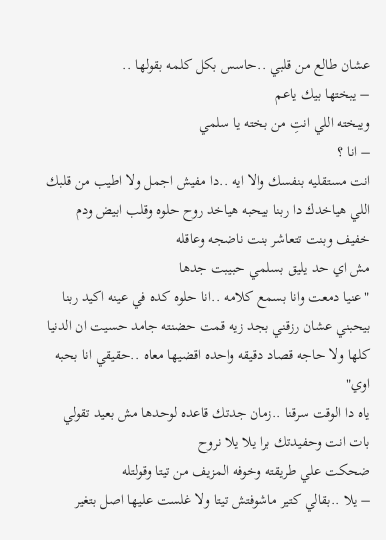عشان طالع من قلبي ..حاسس بكل كلمه بقولها ..
– يبختها بيك ياعم
ويبخته اللي انتِ من بخته يا سلمي
– انا ؟
انت مستقليه بنفسك والا ايه ..دا مفيش اجمل ولا اطيب من قلبك اللي هياخدك دا ربنا بيحبه هياخد روح حلوه وقلب ابيض ودم خفيف وبنت تتعاشر بنت ناضجه وعاقله
مش اي حد يليق بسلمي حبيبت جدها
"عنيا دمعت وانا بسمع كلامه ..انا حلوه كده في عينه اكيد ربنا بيحبني عشان رزقني بجد زيه قمت حضنته جامد حسيت ان الدنيا كلها ولا حاجه قصاد دقيقه واحده اقضيها معاه ..حقيقي انا بحبه اوي"
ياه دا الوقت سرقنا ..زمان جدتك قاعده لوحدها مش بعيد تقولي بات انت وحفيدتك برا يلا يلا نروح
ضحكت علي طريقته وخوفه المزيف من تيتا وقولتله
– يلا ..بقالي كتير ماشوفتش تيتا ولا غلست عليها اصل بتغير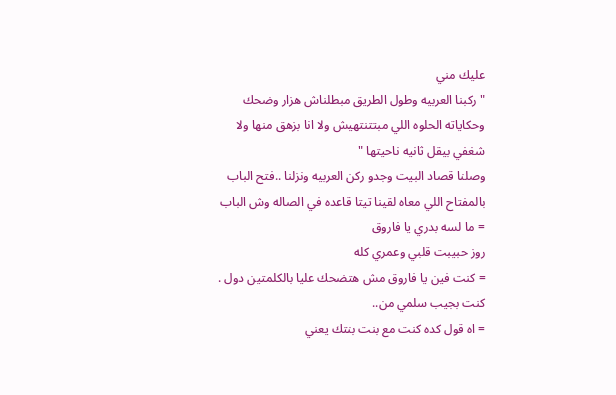عليك مني
"ركبنا العربيه وطول الطريق مبطلناش هزار وضحك وحكاياته الحلوه اللي مبتتنتهيش ولا انا بزهق منها ولا شغفي بيقل ثانيه ناحيتها "
وصلنا قصاد البيت وجدو ركن العربيه ونزلنا ..فتح الباب بالمفتاح اللي معاه لقينا تيتا قاعده في الصاله وش الباب
= ما لسه بدري يا فاروق
روز حبيبت قلبي وعمري كله
= كنت فين يا فاروق مش هتضحك عليا بالكلمتين دول .
كنت بجيب سلمي من..
= اه قول كده كنت مع بنت بنتك يعني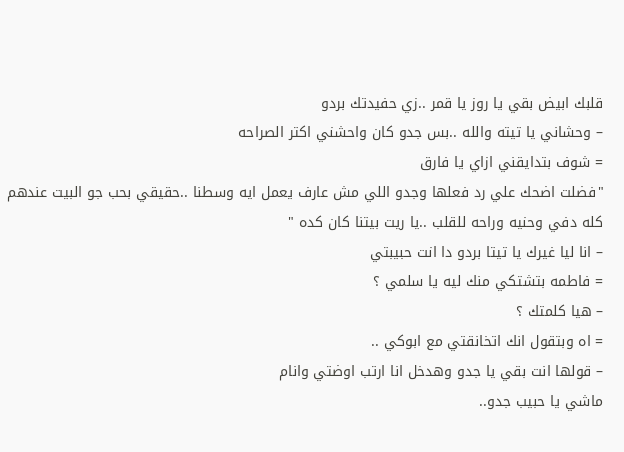قلبك ابيض بقي يا روز يا قمر ..زي حفيدتك بردو
– وحشاني يا تيته والله ..بس جدو كان واحشني اكتر الصراحه
= شوف بتدايقني ازاي يا فارق
"فضلت اضحك علي رد فعلها وجدو اللي مش عارف يعمل ايه وسطنا ..حقيقي بحب جو البيت عندهم كله دفي وحنيه وراحه للقلب ..يا ريت بيتنا كان كده "
– انا ليا غيرك يا تيتا بردو دا انت حبيبتي
= فاطمه بتشتكي منك ليه يا سلمي ؟
– هيا كلمتك ؟
= اه وبتقول انك اتخانقتي مع ابوكي ..
– قولها انت بقي يا جدو وهدخل انا ارتب اوضتي وانام
ماشي يا حبيب جدو..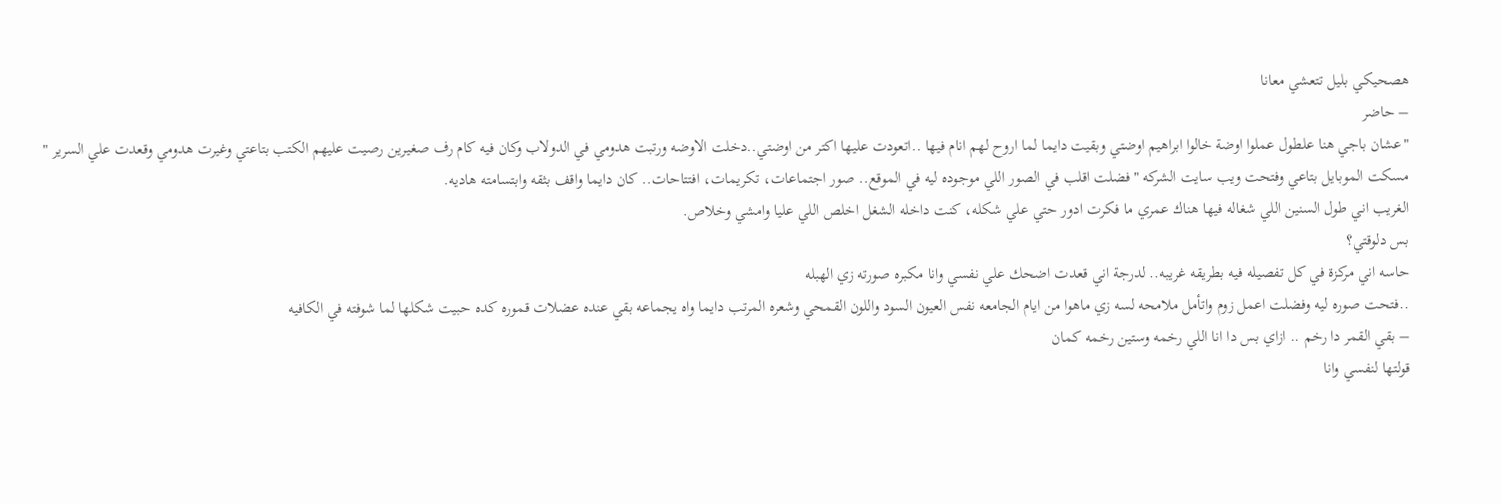هصحيكي بليل تتعشي معانا
– حاضر
"عشان باجي هنا علطول عملوا اوضة خالوا ابراهيم اوضتي وبقيت دايما لما اروح لهم انام فيها ..اتعودت عليها اكتر من اوضتي..دخلت الاوضه ورتبت هدومي في الدولاب وكان فيه كام رف صغيرين رصيت عليهم الكتب بتاعتي وغيرت هدومي وقعدت علي السرير "
مسكت الموبايل بتاعي وفتحت ويب سايت الشركه "فضلت اقلب في الصور اللي موجوده ليه في الموقع.. صور اجتماعات، تكريمات، افتتاحات.. كان دايما واقف بثقه وابتسامته هاديه.
الغريب اني طول السنين اللي شغاله فيها هناك عمري ما فكرت ادور حتي علي شكله، كنت داخله الشغل اخلص اللي عليا وامشي وخلاص.
بس دلوقتي؟
حاسه اني مركزة في كل تفصيله فيه بطريقه غريبه.. لدرجة اني قعدت اضحك علي نفسي وانا مكبره صورته زي الهبله
..فتحت صوره ليه وفضلت اعمل زوم واتأمل ملامحه لسه زي ماهوا من ايام الجامعه نفس العيون السود واللون القمحي وشعره المرتب دايما واه يجماعه بقي عنده عضلات قموره كده حبيت شكلها لما شوفته في الكافيه
– بقي القمر دا رخم .. ازاي بس دا انا اللي رخمه وستين رخمه كمان
قولتها لنفسي وانا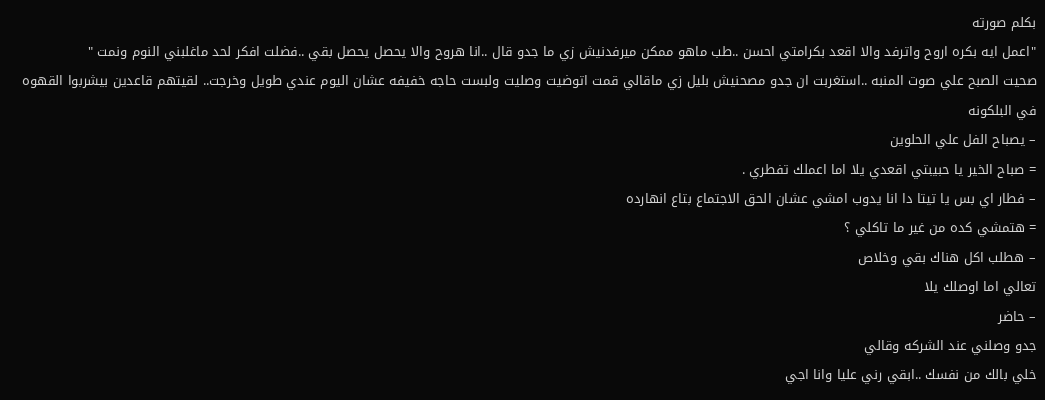بكلم صورته
"اعمل ايه بكره اروح واترفد والا اقعد بكرامتي احسن ..طب ماهو ممكن ميرفدنيش زي ما جدو قال ..انا هروح والا يحصل يحصل بقي ..فضلت افكر لحد ماغلبني النوم ونمت "
صحيت الصبح علي صوت المنبه ..استغربت ان جدو مصحنيش بليل زي ماقالي قمت اتوضيت وصليت ولبست حاجه خفيفه عشان اليوم عندي طويل وخرجت.. لقيتهم قاعدين بيشربوا القهوه في البلكونه
– يصباح الفل علي الحلوين
= صباح الخير يا حبيبتي اقعدي يلا اما اعملك تفطري .
– فطار اي بس يا تيتا دا انا يدوب امشي عشان الحق الاجتماع بتاع انهارده
= هتمشي كده من غير ما تاكلي ؟
– هطلب اكل هناك بقي وخلاص
تعالي اما اوصلك يلا
– حاضر
جدو وصلني عند الشركه وقالي
خلي بالك من نفسك ..ابقي رني عليا وانا اجي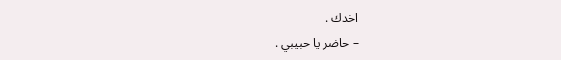اخدك .
– حاضر يا حبيبي .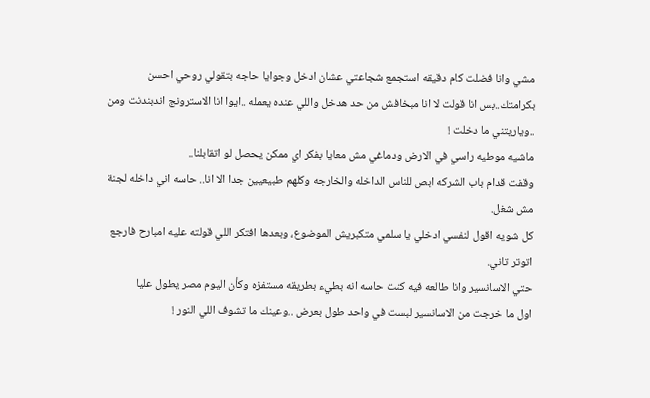مشي وانا فضلت كام دقيقه استجمع شجاعتي عشان ادخل وجوايا حاجه بتقولي روحي احسن بكرامتك..بس انا قولت لا انا مبخافش من حد هدخل واللي عنده يعمله ..ايوا انا الاسترونج اندبندنت ومن ..وياريتني ما دخلت !
ماشيه موطيه راسي في الارض ودماغي مش معايا بفكر اي ممكن يحصل لو اتقابلنا..
وقفت قدام باب الشركه ابص للناس الداخله والخارجه وكلهم طبيعيين جدا الا انا.. حاسه اني داخله لجنة مش شغل.
كل شويه اقول لنفسي ادخلي يا سلمي متكبريش الموضوع، وبعدها افتكر اللي قولته عليه امبارح فارجع اتوتر تاني.
حتي الاسانسير وانا طالعه فيه كنت حاسه انه بطيء بطريقه مستفزه وكأن اليوم مصر يطول عليا
اول ما خرجت من الاسانسير لبست في واحد طول بعرض ..وعينك ما تشوف اللي النور !